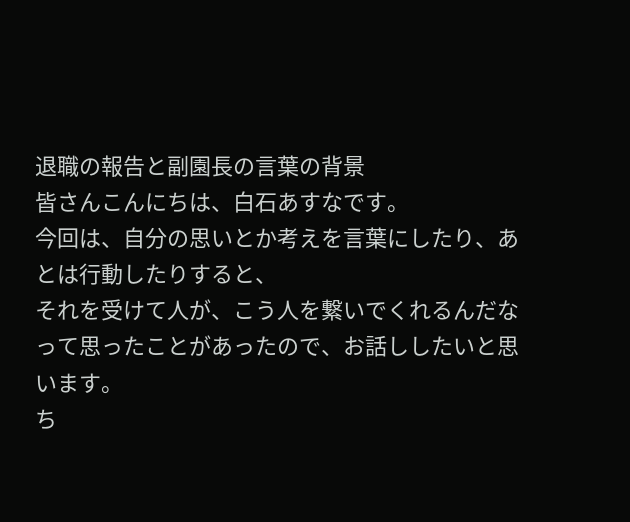退職の報告と副園長の言葉の背景
皆さんこんにちは、白石あすなです。
今回は、自分の思いとか考えを言葉にしたり、あとは行動したりすると、
それを受けて人が、こう人を繋いでくれるんだなって思ったことがあったので、お話ししたいと思います。
ち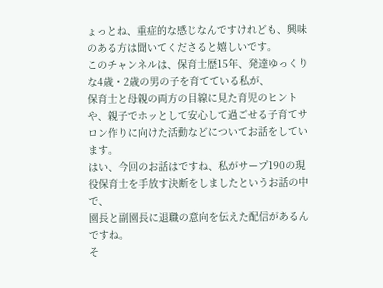ょっとね、重症的な感じなんですけれども、興味のある方は聞いてくださると嬉しいです。
このチャンネルは、保育士歴15年、発達ゆっくりな4歳・2歳の男の子を育てている私が、
保育士と母親の両方の目線に見た育児のヒントや、親子でホッとして安心して過ごせる子育てサロン作りに向けた活動などについてお話をしています。
はい、今回のお話はですね、私がサープ190の現役保育士を手放す決断をしましたというお話の中で、
園長と副園長に退職の意向を伝えた配信があるんですね。
そ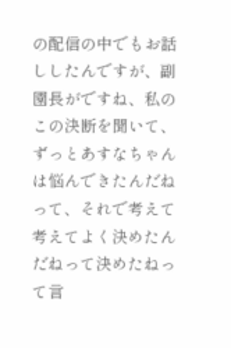の配信の中でもお話ししたんですが、副園長がですね、私のこの決断を聞いて、
ずっとあすなちゃんは悩んできたんだねって、それで考えて考えてよく決めたんだねって決めたねって言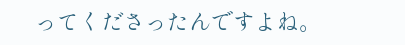ってくださったんですよね。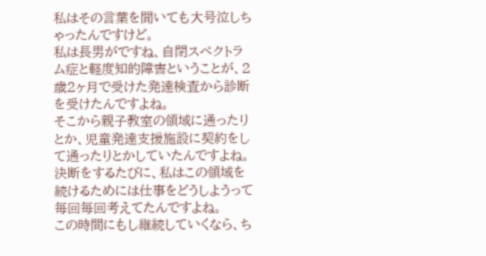私はその言葉を聞いても大号泣しちゃったんですけど。
私は長男がですね、自閉スペクトラム症と軽度知的障害ということが、2歳2ヶ月で受けた発達検査から診断を受けたんですよね。
そこから親子教室の領域に通ったりとか、児童発達支援施設に契約をして通ったりとかしていたんですよね。
決断をするたびに、私はこの領域を続けるためには仕事をどうしようって毎回毎回考えてたんですよね。
この時間にもし継続していくなら、ち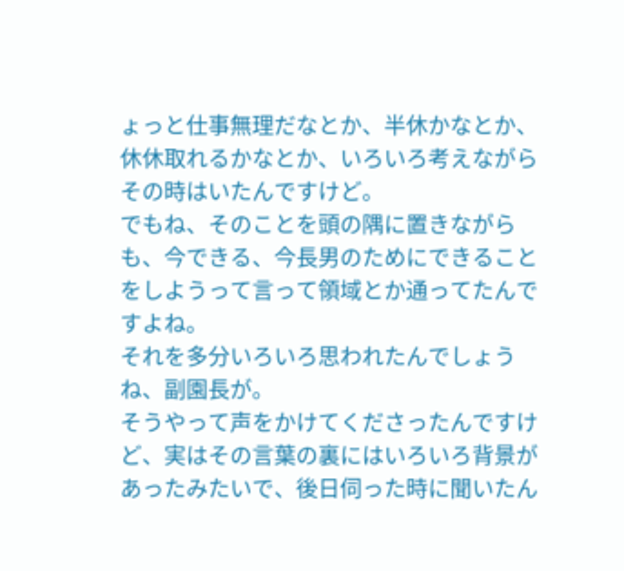ょっと仕事無理だなとか、半休かなとか、休休取れるかなとか、いろいろ考えながらその時はいたんですけど。
でもね、そのことを頭の隅に置きながらも、今できる、今長男のためにできることをしようって言って領域とか通ってたんですよね。
それを多分いろいろ思われたんでしょうね、副園長が。
そうやって声をかけてくださったんですけど、実はその言葉の裏にはいろいろ背景があったみたいで、後日伺った時に聞いたん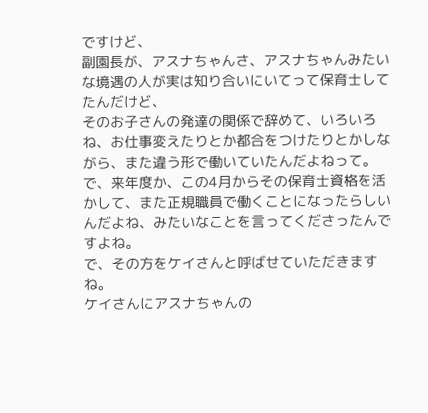ですけど、
副園長が、アスナちゃんさ、アスナちゃんみたいな境遇の人が実は知り合いにいてって保育士してたんだけど、
そのお子さんの発達の関係で辞めて、いろいろね、お仕事変えたりとか都合をつけたりとかしながら、また違う形で働いていたんだよねって。
で、来年度か、この4月からその保育士資格を活かして、また正規職員で働くことになったらしいんだよね、みたいなことを言ってくださったんですよね。
で、その方をケイさんと呼ばせていただきますね。
ケイさんにアスナちゃんの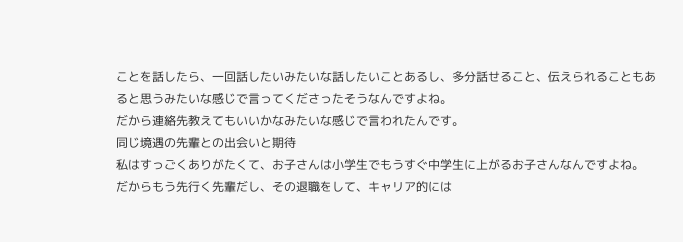ことを話したら、一回話したいみたいな話したいことあるし、多分話せること、伝えられることもあると思うみたいな感じで言ってくださったそうなんですよね。
だから連絡先教えてもいいかなみたいな感じで言われたんです。
同じ境遇の先輩との出会いと期待
私はすっごくありがたくて、お子さんは小学生でもうすぐ中学生に上がるお子さんなんですよね。
だからもう先行く先輩だし、その退職をして、キャリア的には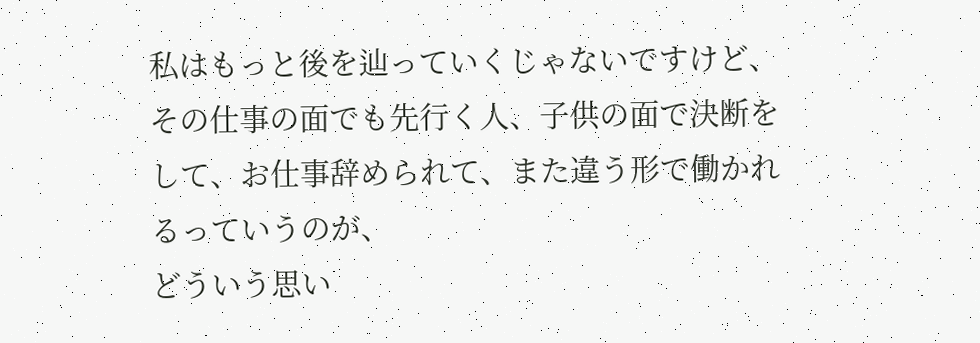私はもっと後を辿っていくじゃないですけど、
その仕事の面でも先行く人、子供の面で決断をして、お仕事辞められて、また違う形で働かれるっていうのが、
どういう思い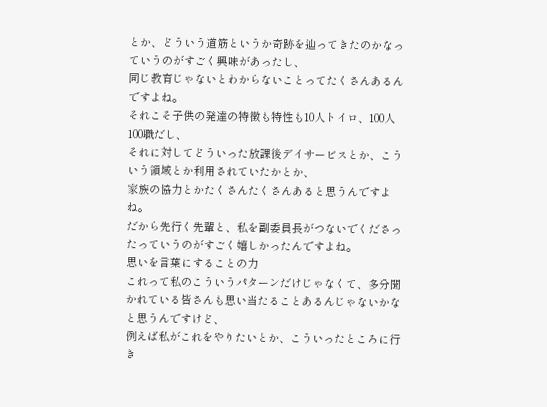とか、どういう道筋というか奇跡を辿ってきたのかなっていうのがすごく興味があったし、
同じ教育じゃないとわからないことってたくさんあるんですよね。
それこそ子供の発達の特徴も特性も10人トイロ、100人100職だし、
それに対してどういった放課後デイサービスとか、こういう領域とか利用されていたかとか、
家族の協力とかたくさんたくさんあると思うんですよね。
だから先行く先輩と、私を副委員長がつないでくださったっていうのがすごく嬉しかったんですよね。
思いを言葉にすることの力
これって私のこういうパターンだけじゃなくて、多分聞かれている皆さんも思い当たることあるんじゃないかなと思うんですけど、
例えば私がこれをやりたいとか、こういったところに行き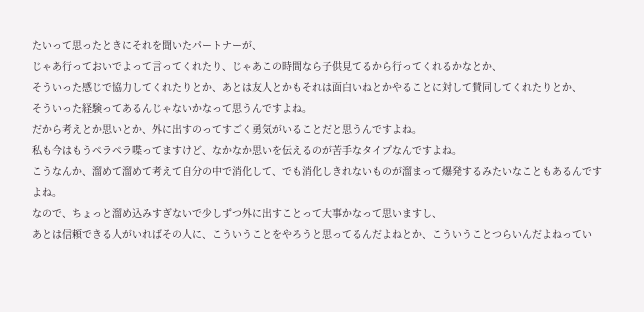たいって思ったときにそれを聞いたパートナーが、
じゃあ行っておいでよって言ってくれたり、じゃあこの時間なら子供見てるから行ってくれるかなとか、
そういった感じで協力してくれたりとか、あとは友人とかもそれは面白いねとかやることに対して賛同してくれたりとか、
そういった経験ってあるんじゃないかなって思うんですよね。
だから考えとか思いとか、外に出すのってすごく勇気がいることだと思うんですよね。
私も今はもうペラペラ喋ってますけど、なかなか思いを伝えるのが苦手なタイプなんですよね。
こうなんか、溜めて溜めて考えて自分の中で消化して、でも消化しきれないものが溜まって爆発するみたいなこともあるんですよね。
なので、ちょっと溜め込みすぎないで少しずつ外に出すことって大事かなって思いますし、
あとは信頼できる人がいればその人に、こういうことをやろうと思ってるんだよねとか、こういうことつらいんだよねってい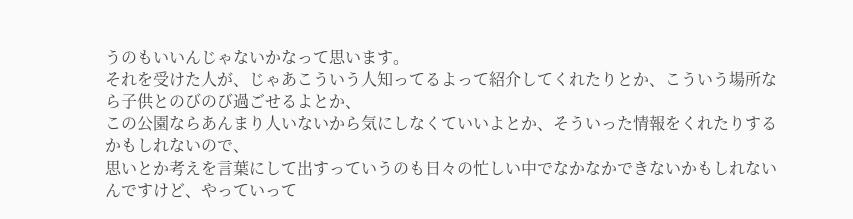うのもいいんじゃないかなって思います。
それを受けた人が、じゃあこういう人知ってるよって紹介してくれたりとか、こういう場所なら子供とのびのび過ごせるよとか、
この公園ならあんまり人いないから気にしなくていいよとか、そういった情報をくれたりするかもしれないので、
思いとか考えを言葉にして出すっていうのも日々の忙しい中でなかなかできないかもしれないんですけど、やっていって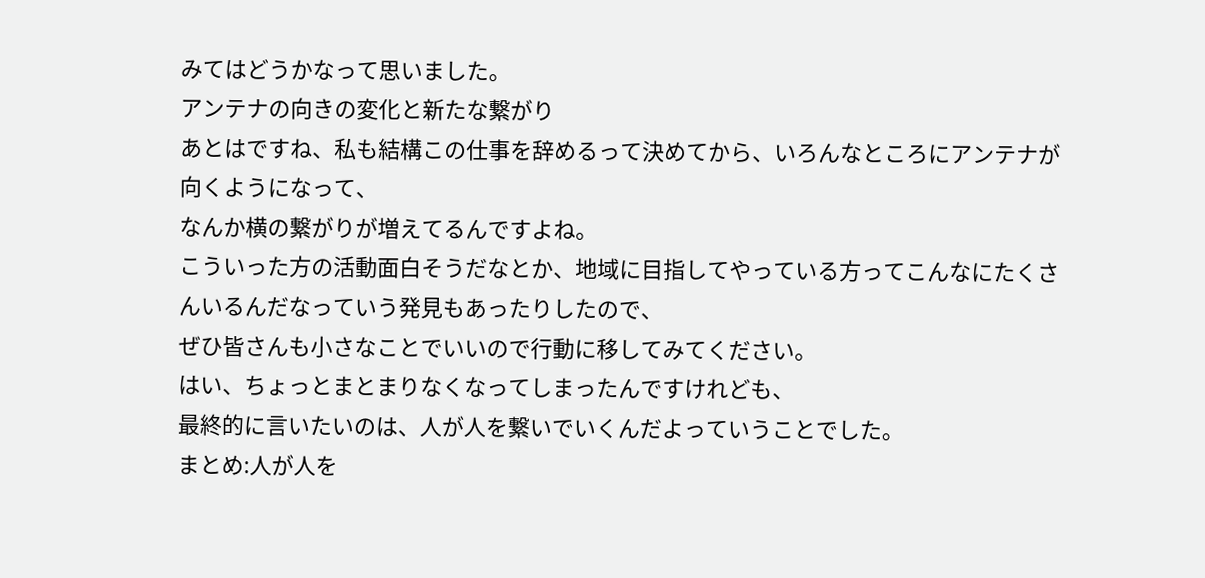みてはどうかなって思いました。
アンテナの向きの変化と新たな繋がり
あとはですね、私も結構この仕事を辞めるって決めてから、いろんなところにアンテナが向くようになって、
なんか横の繋がりが増えてるんですよね。
こういった方の活動面白そうだなとか、地域に目指してやっている方ってこんなにたくさんいるんだなっていう発見もあったりしたので、
ぜひ皆さんも小さなことでいいので行動に移してみてください。
はい、ちょっとまとまりなくなってしまったんですけれども、
最終的に言いたいのは、人が人を繋いでいくんだよっていうことでした。
まとめ:人が人を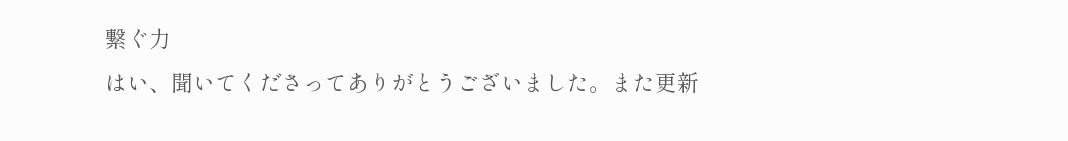繋ぐ力
はい、聞いてくださってありがとうございました。また更新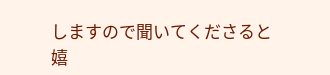しますので聞いてくださると嬉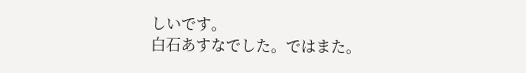しいです。
白石あすなでした。ではまた。